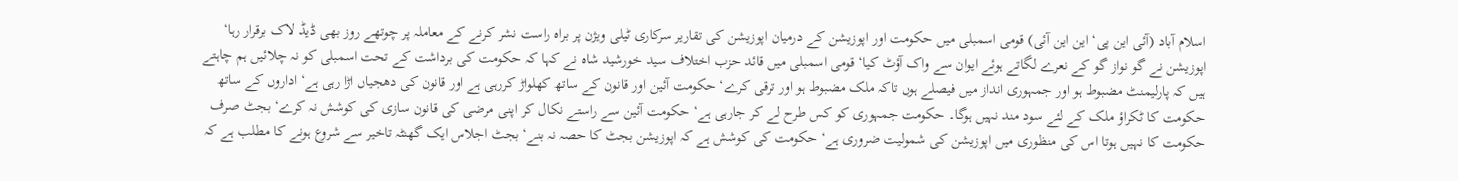اسلام آباد (آئی این پی‘ این این آئی) قومی اسمبلی میں حکومت اور اپوزیشن کے درمیان اپوزیشن کی تقاریر سرکاری ٹیلی ویژن پر براہ راست نشر کرنے کے معاملہ پر چوتھے روز بھی ڈیڈ لاک برقرار رہا‘ اپوزیشن نے گو نواز گو کے نعرے لگاتے ہوئے ایوان سے واک آؤٹ کیا‘ قومی اسمبلی میں قائد حزب اختلاف سید خورشید شاہ نے کہا کہ حکومت کی برداشت کے تحت اسمبلی کو نہ چلائیں ہم چاہتے ہیں کہ پارلیمنٹ مضبوط ہو اور جمہوری انداز میں فیصلے ہوں تاکہ ملک مضبوط ہو اور ترقی کرے‘ حکومت آئین اور قانون کے ساتھ کھلواڑ کررہی ہے اور قانون کی دھجیاں اڑا رہی ہے‘ اداروں کے ساتھ حکومت کا ٹکراؤ ملک کے لئے سود مند نہیں ہوگا۔ حکومت جمہوری کو کس طرح لے کر جارہی ہے‘ حکومت آئین سے راستے نکال کر اپنی مرضی کی قانون سازی کی کوشش نہ کرے‘ بجٹ صرف حکومت کا نہیں ہوتا اس کی منظوری میں اپوزیشن کی شمولیت ضروری ہے‘ حکومت کی کوشش ہے کہ اپوزیشن بجٹ کا حصہ نہ بنے‘ بجٹ اجلاس ایک گھنٹہ تاخیر سے شروع ہونے کا مطلب ہے کہ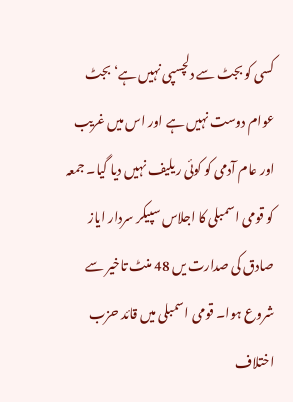کسی کو بجٹ سے دلچسپی نہیں ہے‘ بجٹ عوام دوست نہیں ہے اور اس میں غریب اور عام آدمی کو کوئی ریلیف نہیں دیا گیا۔ جمعہ کو قومی اسمبلی کا اجلاس سپیکر سردار ایاز صادق کی صدارت یں 48 منٹ تاخیر سے شروع ہوا۔ قومی اسمبلی میں قائد حزب اختلاف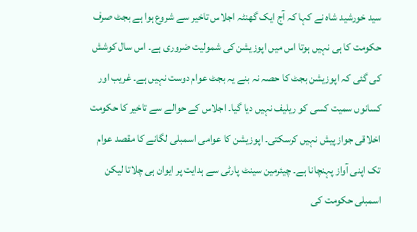سید خورشید شاہ نے کہا کہ آج ایک گھنٹہ اجلاس تاخیر سے شروع ہوا ہے بجٹ صرف حکومت کا ہی نہیں ہوتا اس میں اپوزیشن کی شمولیت ضروری ہے۔ اس سال کوشش کی گئی کہ اپوزیشن بجٹ کا حصہ نہ بنے یہ بجٹ عوام دوست نہیں ہے۔ غریب اور کسانوں سمیت کسی کو ریلیف نہیں دیا گیا۔ اجلاس کے حوالے سے تاخیر کا حکومت اخلاقی جواز پیش نہیں کرسکتی۔ اپوزیشن کا عوامی اسمبلی لگانے کا مقصد عوام تک اپنی آواز پہنچانا ہے۔ چیئرمین سینٹ پارٹی سے ہدایت پر ایوان ہی چلاتا لیکن اسمبلی حکومت کی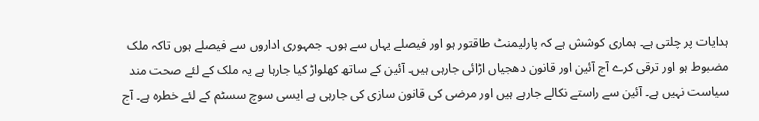ہدایات پر چلتی ہے۔ ہماری کوشش ہے کہ پارلیمنٹ طاقتور ہو اور فیصلے یہاں سے ہوں۔ جمہوری اداروں سے فیصلے ہوں تاکہ ملک مضبوط ہو اور ترقی کرے آج آئین اور قانون دھجیاں اڑائی جارہی ہیں۔ آئین کے ساتھ کھلواڑ کیا جارہا ہے یہ ملک کے لئے صحت مند سیاست نہیں ہے۔ آئین سے راستے نکالے جارہے ہیں اور مرضی کی قانون سازی کی جارہی ہے ایسی سوچ سسٹم کے لئے خطرہ ہے۔ آج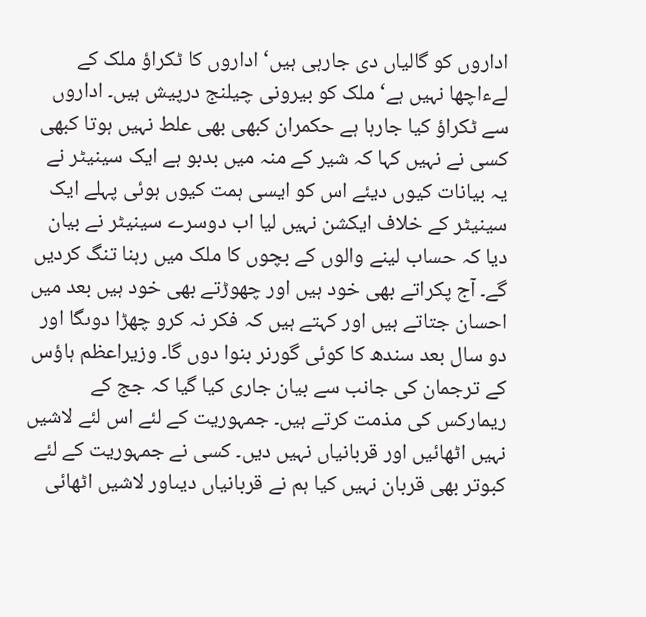اداروں کو گالیاں دی جارہی ہیں‘ اداروں کا ٹکراؤ ملک کے لےءاچھا نہیں ہے‘ ملک کو بیرونی چیلنج درپیش ہیں۔ اداروں سے ٹکراؤ کیا جارہا ہے حکمران کبھی بھی علط نہیں ہوتا کبھی کسی نے نہیں کہا کہ شیر کے منہ میں بدبو ہے ایک سینیٹر نے یہ بیانات کیوں دیئے اس کو ایسی ہمت کیوں ہوئی پہلے ایک سینیٹر کے خلاف ایکشن نہیں لیا اب دوسرے سینیٹر نے بیان دیا کہ حساب لینے والوں کے بچوں کا ملک میں رہنا تنگ کردیں گے۔ آج پکراتے بھی خود ہیں اور چھوڑتے بھی خود ہیں بعد میں احسان جتاتے ہیں اور کہتے ہیں کہ فکر نہ کرو چھڑا دوںگا اور دو سال بعد سندھ کا کوئی گورنر بنوا دوں گا۔ وزیراعظم ہاؤس کے ترجمان کی جانب سے بیان جاری کیا گیا کہ جج کے ریمارکس کی مذمت کرتے ہیں۔ جمہوریت کے لئے اس لئے لاشیں نہیں اٹھائیں اور قربانیاں نہیں دیں۔ کسی نے جمہوریت کے لئے کبوتر بھی قربان نہیں کیا ہم نے قربانیاں دیںاور لاشیں اٹھائی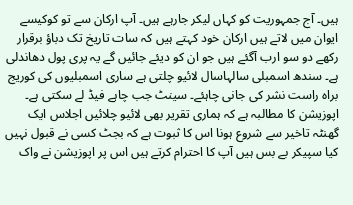ہیں۔ آج جمہوریت کو کہاں لیکر جارہے ہیں۔ آپ ارکان سے تو کوکیسے ایوان میں لاتے ہیں ارکان خود کہتے ہیں کہ سات تاریخ تک دباؤ برقرار رکھے دو سو ارب آگئے ہیں جو ان کو دیئے جائیں گے یہ پری پول دھاندلی ہے۔ سندھ اسمبلی سالہاسال لائیو چلتی ہے ساری اسمبلیوں کی کوریج براہ راست نشر کی جانی چاہئے۔ سینٹ جب چاہے فیڈ لے سکتی ہے۔ اپوزیشن کا مطالبہ ہے کہ ہماری تقریر بھی لائیو چلائیں اجلاس ایک گھنٹہ تاخیر سے شروع ہونا اس کا ثبوت ہے کہ بجٹ کسی نے قبول نہیں کیا سپیکر بے بس ہیں آپ کا احترام کرتے ہیں اس پر اپوزیشن نے واک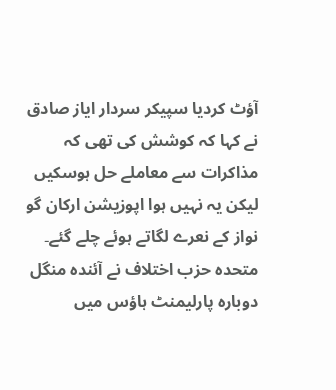آؤٹ کردیا سپیکر سردار ایاز صادق نے کہا کہ کوشش کی تھی کہ مذاکرات سے معاملے حل ہوسکیں لیکن یہ نہیں ہوا اپوزیشن ارکان گو نواز کے نعرے لگاتے ہوئے چلے گئے۔ متحدہ حزب اختلاف نے آئندہ منگل دوبارہ پارلیمنٹ ہاؤس میں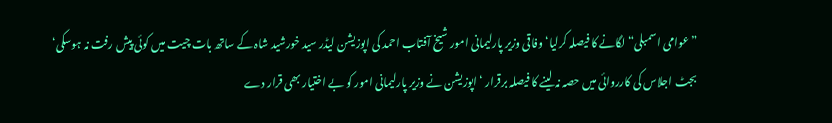”عوامی اسمبلی“ لگانے کا فیصلہ کرلیا‘ وفاقی وزیر پارلیمانی امور شیخ آفتاب احمد کی اپوزیشن لیڈر سید خورشید شاہ کے ساتھ بات چیت میں کوئی پیش رفت نہ ہوسکی‘ بجٹ اجلاس کی کارروائی میں حصہ نہ لینے کا فیصلہ برقرار ‘ اپوزیشن نے وزیر پارلیمانی امور کو بے اختیار بھی قرار دے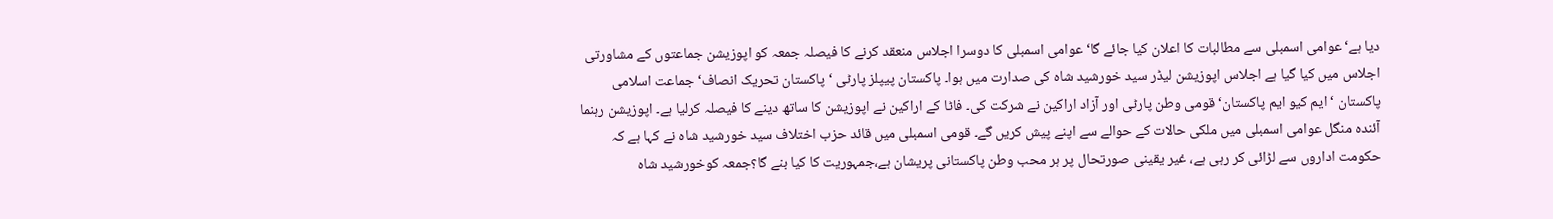دیا ہے‘ عوامی اسمبلی سے مطالبات کا اعلان کیا جائے گا‘ عوامی اسمبلی کا دوسرا اجلاس منعقد کرنے کا فیصلہ جمعہ کو اپوزیشن جماعتوں کے مشاورتی اجلاس میں کیا گیا ہے اجلاس اپوزیشن لیڈر سید خورشید شاہ کی صدارت میں ہوا۔ پاکستان پیپلز پارٹی ‘ پاکستان تحریک انصاف‘ جماعت اسلامی پاکستان ‘ ایم کیو ایم پاکستان‘ قومی وطن پارٹی اور آزاد اراکین نے شرکت کی۔ فاٹا کے اراکین نے اپوزیشن کا ساتھ دینے کا فیصلہ کرلیا ہے۔ اپوزیشن رہنما آئندہ منگل عوامی اسمبلی میں ملکی حالات کے حوالے سے اپنے پیش کریں گے۔ قومی اسمبلی میں قائد حزب اختلاف سید خورشید شاہ نے کہا ہے کہ حکومت اداروں سے لڑائی کر رہی ہے، غیر یقینی صورتحال پر ہر محب وطن پاکستانی پریشان ہے،جمہوریت کا کیا بنے گا؟جمعہ کوخورشید شاہ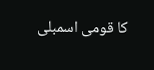کا قومی اسمبلی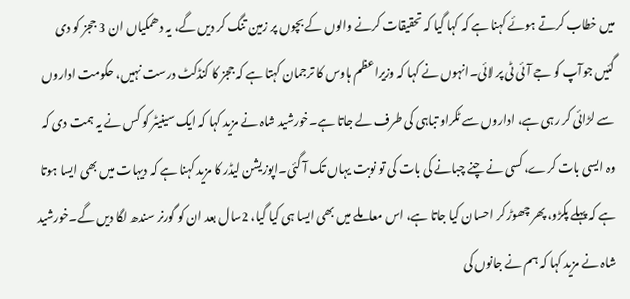میں خطاب کرتے ہوئے کہنا ہے کہ کہا گیا کہ تحقیقات کرنے والوں کے بچوں پر زمین تنگ کر دیں گے، یہ دھمکیاں ان 3 ججز کو دی گئیں جوآپ کو جے آئی ٹی پر لائی۔انہوں نے کہا کہ وزیراعظم ہاوس کا ترجمان کہتا ہے کہ ججز کا کنڈکٹ درست نہیں، حکومت اداروں سے لڑائی کر رہی ہے، اداروں سے ٹکراو تباہی کی طرف لے جاتا ہے۔خورشید شاہ نے مزید کہا کہ ایک سینیٹر کو کس نے یہ ہمت دی کہ وہ ایسی بات کرے، کسی نے چنے چبانے کی بات کی تو نوبت یہاں تک آ گئی۔اپوزیشن لیڈر کا مزید کہنا ہے کہ دیہات میں بھی ایسا ہوتا ہے کہ پہلے پکڑو، پھر چھوڑ کر احسان کیا جاتا ہے، اس معاملے میں بھی ایسا ہی کیا گیا، 2سال بعد ان کو گورنر سندھ لگا دیں گے۔خورشید شاہ نے مزید کہا کہ ہم نے جانوں کی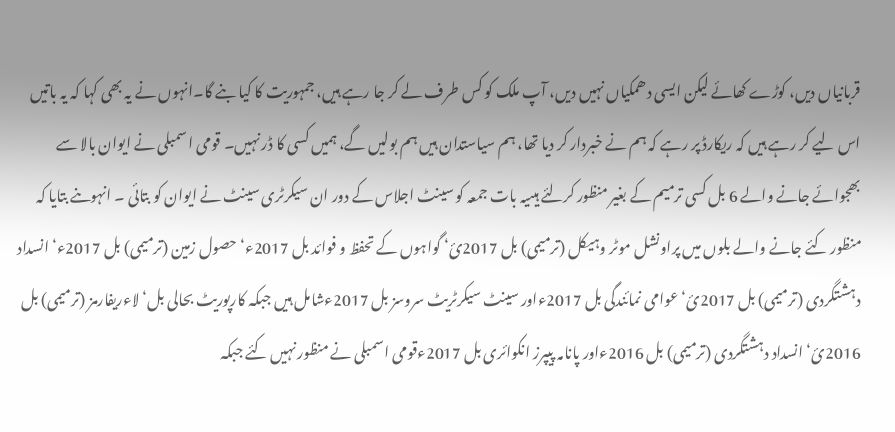قربانیاں دیں، کوڑے کھائے لیکن ایسی دھمکیاں نہیں دیں، آپ ملک کو کس طرف لے کر جا رہے ہیں، جمہوریت کا کیا بنے گا۔انہوں نے یہ بھی کہا کہ یہ باتیں اس لیے کر رہے ہیں کہ ریکارڈ پر رہے کہ ہم نے خبردار کر دیا تھا، ہم سیاستدان ہیں ہم بولیں گے، ہمیں کسی کا ڈر نہیں۔ قومی اسمبلی نے ایوان بالا سے بھجوائے جانے والے 6 بل کسی ترمیم کے بغیر منظور کرلئے ہیںیہ بات جمعہ کو سینٹ اجلاس کے دور ان سیکرٹری سینٹ نے ایوان کو بتائی ۔ انہوںنے بتایا کہ منظور کئے جانے والے بلوں میں پراونشل موٹر وہیکل (ترمیمی) بل 2017ئ‘ گواہوں کے تحفظ و فوائد بل 2017ء‘ حصول زمین (ترمیمی) بل 2017ء‘ انسداد دہشتگردی (ترمیمی) بل 2017ئ‘ عوامی نمائندگی بل 2017ءاور سینٹ سیکرٹریٹ سروسز بل 2017ءشامل ہیں جبکہ کارپوریٹ بحالی بل‘ لاءریفارمز (ترمیمی) بل 2016ئ‘ انسداد دہشتگردی (ترمیمی) بل 2016ءاور پانامہ پیپرز انکوائری بل 2017ءقومی اسمبلی نے منظور نہیں کئے جبکہ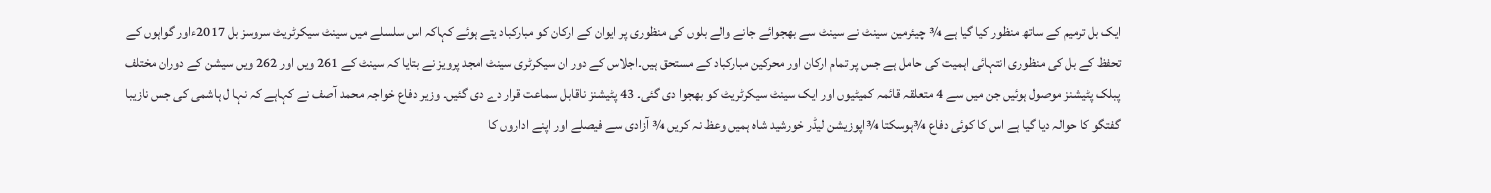ایک بل ترمیم کے ساتھ منظور کیا گیا ہے ¾ چیئرمین سینٹ نے سینٹ سے بھجوائے جانے والے بلوں کی منظوری پر ایوان کے ارکان کو مبارکباد یتے ہوئے کہاکہ اس سلسلے میں سینٹ سیکرٹریٹ سروسز بل 2017ءاور گواہوں کے تحفظ کے بل کی منظوری انتہائی اہمیت کی حامل ہے جس پر تمام ارکان اور محرکین مبارکباد کے مستحق ہیں۔اجلاس کے دور ان سیکرٹری سینٹ امجد پرویز نے بتایا کہ سینٹ کے 261 ویں اور 262 ویں سیشن کے دوران مختلف پبلک پٹیشنز موصول ہوئیں جن میں سے 4 متعلقہ قائمہ کمیٹیوں اور ایک سینٹ سیکرٹریٹ کو بھجوا دی گئی۔ 43 پٹیشنز ناقابل سماعت قرار دے دی گئیں۔ وزیر دفاع خواجہ محمد آصف نے کہاہے کہ نہا ل ہاشمی کی جس نازیبا گفتگو کا حوالہ دیا گیا ہے اس کا کوئی دفاع ¾ہوسکتا ¾اپوزیشن لیڈر خورشید شاہ ہمیں وعظ نہ کریں ¾ آزادی سے فیصلے اور اپنے اداروں کا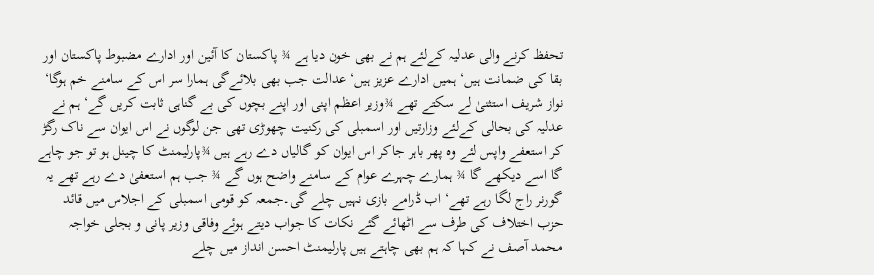تحفظ کرنے والی عدلیہ کےلئے ہم نے بھی خون دیا ہے ¾ پاکستان کا آئین اور ادارے مضبوط پاکستان اور بقا کی ضمانت ہیں‘ ہمیں ادارے عزیز ہیں‘ عدالت جب بھی بلائےگی ہمارا سر اس کے سامنے خم ہوگا‘ نواز شریف استثنیٰ لے سکتے تھے ¾وزیر اعظم اپنی اور اپنے بچوں کی بے گناہی ثابت کریں گے‘ ہم نے عدلیہ کی بحالی کےلئے وزارتیں اور اسمبلی کی رکنیت چھوڑی تھی جن لوگوں نے اس ایوان سے ناک رگڑ کر استعفے واپس لئے وہ پھر باہر جاکر اس ایوان کو گالیاں دے رہے ہیں ¾پارلیمنٹ کا چینل ہو تو جو چاہے گا اسے دیکھے گا ¾ ہمارے چہرے عوام کے سامنے واضح ہوں گے ¾ جب ہم استعفیٰ دے رہے تھے یہ گورنر راج لگا رہے تھے‘ اب ڈرامے بازی نہیں چلے گی۔جمعہ کو قومی اسمبلی کے اجلاس میں قائد حزب اختلاف کی طرف سے اٹھائے گئے نکات کا جواب دیتے ہوئے وفاقی وزیر پانی و بجلی خواجہ محمد آصف نے کہا کہ ہم بھی چاہتے ہیں پارلیمنٹ احسن انداز میں چلے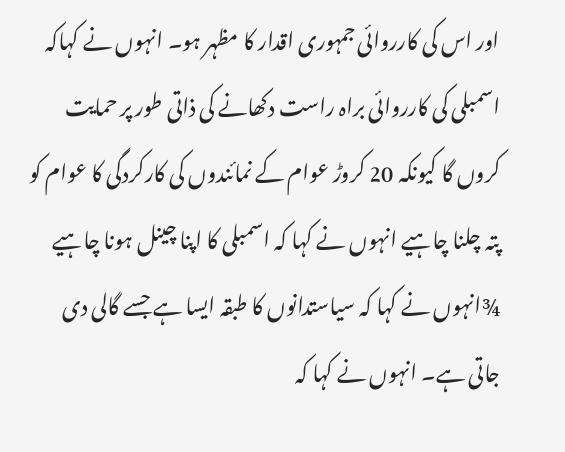اور اس کی کارروائی جمہوری اقدار کا مظہر ہو۔ انہوں نے کہاکہ اسمبلی کی کارروائی براہ راست دکھانے کی ذاتی طور پر حمایت کروں گا کیونکہ 20 کروڑ عوام کے نمائندوں کی کارکردگی کا عوام کو پتہ چلنا چاہیے انہوں نے کہا کہ اسمبلی کا اپنا چینل ہونا چاہیے ¾انہوں نے کہا کہ سیاستدانوں کا طبقہ ایسا ہے جسے گالی دی جاتی ہے۔ انہوں نے کہا کہ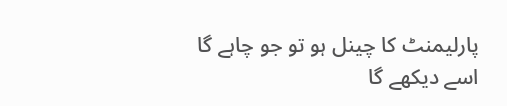پارلیمنٹ کا چینل ہو تو جو چاہے گا اسے دیکھے گا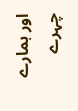اور ہمارے چہرے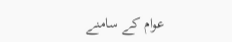عوام کے سامنے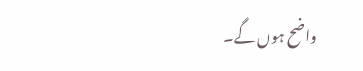واضح ہوں گے۔